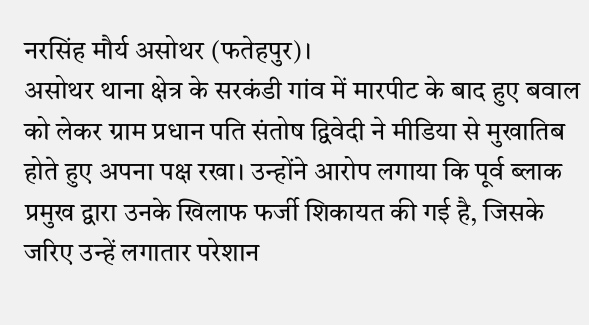नरसिंह मौर्य असोथर (फतेहपुर)।
असोथर थाना क्षेत्र के सरकंडी गांव में मारपीट के बाद हुए बवाल को लेकर ग्राम प्रधान पति संतोष द्विवेदी ने मीडिया से मुखातिब होते हुए अपना पक्ष रखा। उन्होंने आरोप लगाया कि पूर्व ब्लाक प्रमुख द्वारा उनके खिलाफ फर्जी शिकायत की गई है, जिसके जरिए उन्हें लगातार परेशान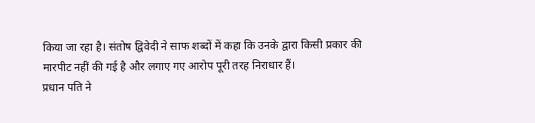किया जा रहा है। संतोष द्विवेदी ने साफ शब्दों में कहा कि उनके द्वारा किसी प्रकार की मारपीट नहीं की गई है और लगाए गए आरोप पूरी तरह निराधार हैं।
प्रधान पति ने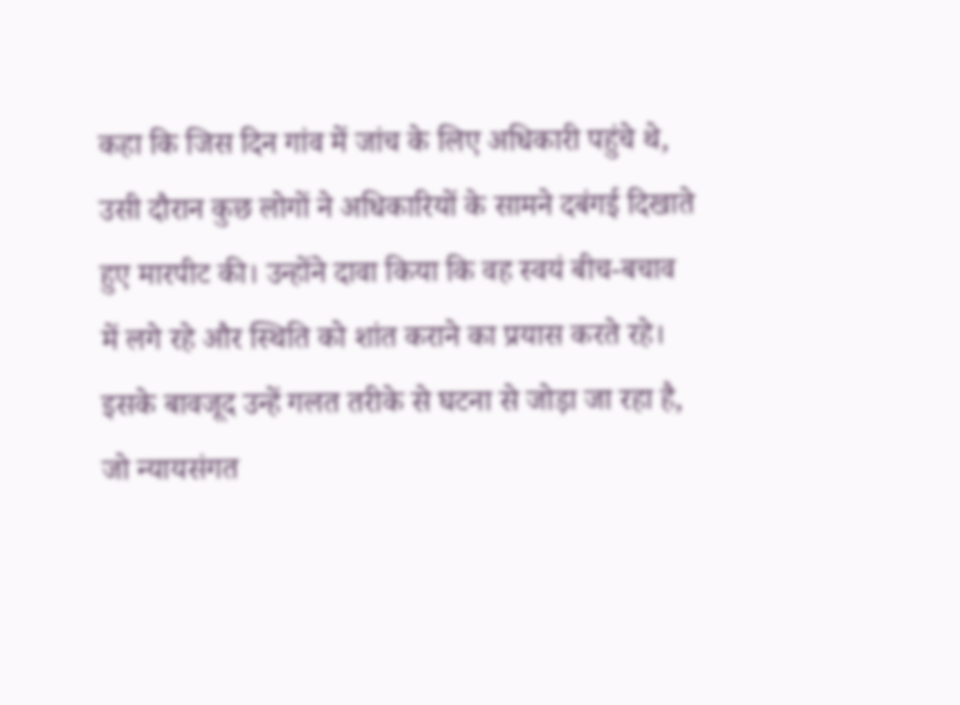कहा कि जिस दिन गांव में जांच के लिए अधिकारी पहुंचे थे, उसी दौरान कुछ लोगों ने अधिकारियों के सामने दबंगई दिखाते हुए मारपीट की। उन्होंने दावा किया कि वह स्वयं बीच-बचाव में लगे रहे और स्थिति को शांत कराने का प्रयास करते रहे। इसके बावजूद उन्हें गलत तरीके से घटना से जोड़ा जा रहा है, जो न्यायसंगत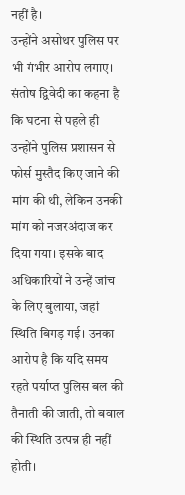नहीं है।
उन्होंने असोथर पुलिस पर भी गंभीर आरोप लगाए। संतोष द्विवेदी का कहना है कि घटना से पहले ही उन्होंने पुलिस प्रशासन से फोर्स मुस्तैद किए जाने की मांग की थी, लेकिन उनकी मांग को नजरअंदाज कर दिया गया। इसके बाद अधिकारियों ने उन्हें जांच के लिए बुलाया, जहां स्थिति बिगड़ गई। उनका आरोप है कि यदि समय रहते पर्याप्त पुलिस बल की तैनाती की जाती, तो बवाल की स्थिति उत्पन्न ही नहीं होती।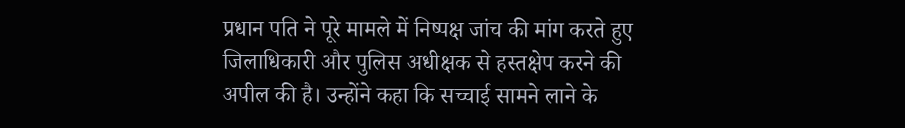प्रधान पति ने पूरे मामले में निष्पक्ष जांच की मांग करते हुए जिलाधिकारी और पुलिस अधीक्षक से हस्तक्षेप करने की अपील की है। उन्होंने कहा कि सच्चाई सामने लाने के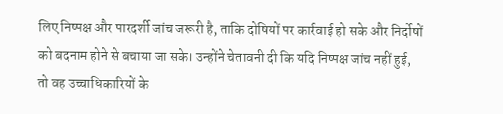लिए निष्पक्ष और पारदर्शी जांच जरूरी है, ताकि दोषियों पर कार्रवाई हो सके और निर्दोषों को बदनाम होने से बचाया जा सके। उन्होंने चेतावनी दी कि यदि निष्पक्ष जांच नहीं हुई, तो वह उच्चाधिकारियों के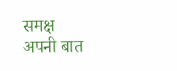समक्ष अपनी बात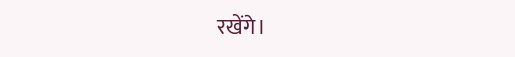रखेंगे।